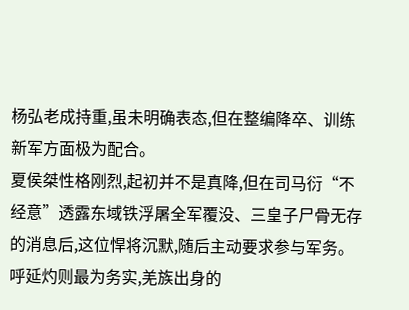杨弘老成持重,虽未明确表态,但在整编降卒、训练新军方面极为配合。
夏侯桀性格刚烈,起初并不是真降,但在司马衍“不经意”透露东域铁浮屠全军覆没、三皇子尸骨无存的消息后,这位悍将沉默,随后主动要求参与军务。
呼延灼则最为务实,羌族出身的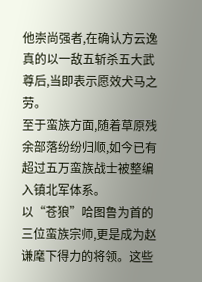他崇尚强者,在确认方云逸真的以一敌五斩杀五大武尊后,当即表示愿效犬马之劳。
至于蛮族方面,随着草原残余部落纷纷归顺,如今已有超过五万蛮族战士被整编入镇北军体系。
以“苍狼”哈图鲁为首的三位蛮族宗师,更是成为赵谦麾下得力的将领。这些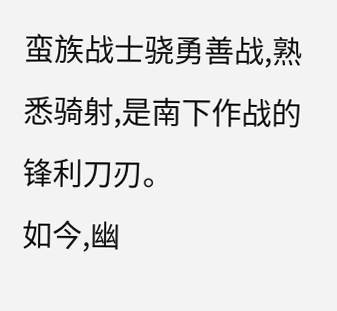蛮族战士骁勇善战,熟悉骑射,是南下作战的锋利刀刃。
如今,幽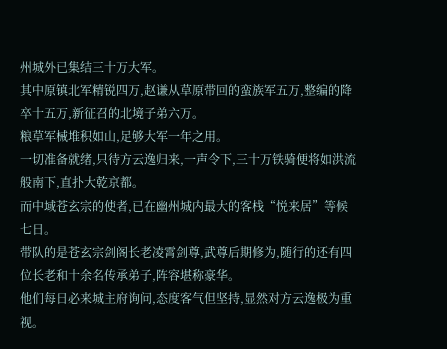州城外已集结三十万大军。
其中原镇北军精锐四万,赵谦从草原带回的蛮族军五万,整编的降卒十五万,新征召的北境子弟六万。
粮草军械堆积如山,足够大军一年之用。
一切准备就绪,只待方云逸归来,一声令下,三十万铁骑便将如洪流般南下,直扑大乾京都。
而中域苍玄宗的使者,已在幽州城内最大的客栈“悦来居”等候七日。
带队的是苍玄宗剑阁长老凌霄剑尊,武尊后期修为,随行的还有四位长老和十余名传承弟子,阵容堪称豪华。
他们每日必来城主府询问,态度客气但坚持,显然对方云逸极为重视。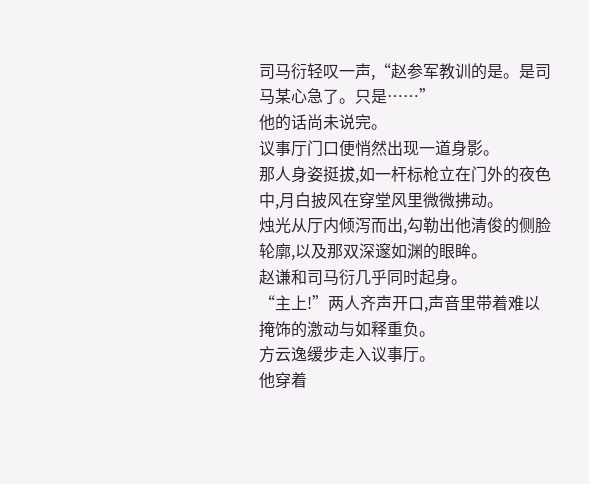司马衍轻叹一声,“赵参军教训的是。是司马某心急了。只是……”
他的话尚未说完。
议事厅门口便悄然出现一道身影。
那人身姿挺拔,如一杆标枪立在门外的夜色中,月白披风在穿堂风里微微拂动。
烛光从厅内倾泻而出,勾勒出他清俊的侧脸轮廓,以及那双深邃如渊的眼眸。
赵谦和司马衍几乎同时起身。
“主上!”两人齐声开口,声音里带着难以掩饰的激动与如释重负。
方云逸缓步走入议事厅。
他穿着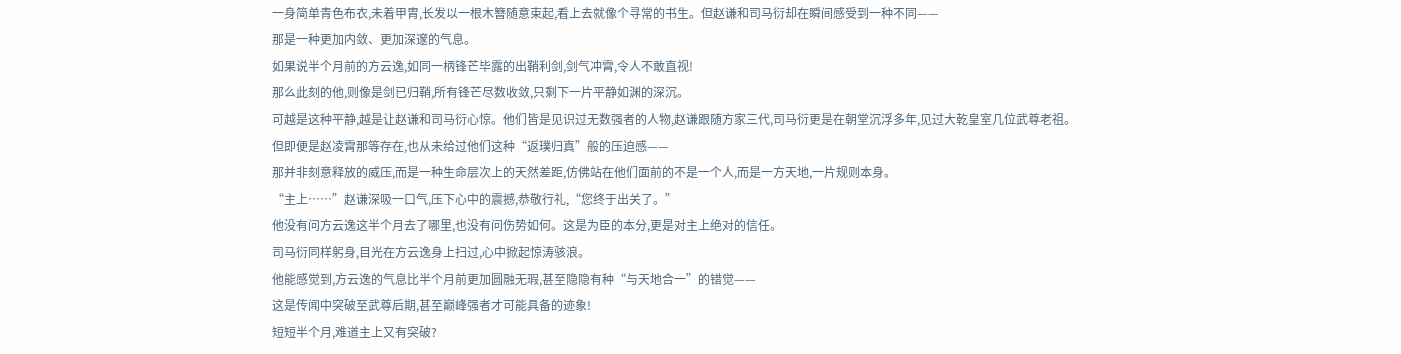一身简单青色布衣,未着甲胄,长发以一根木簪随意束起,看上去就像个寻常的书生。但赵谦和司马衍却在瞬间感受到一种不同——
那是一种更加内敛、更加深邃的气息。
如果说半个月前的方云逸,如同一柄锋芒毕露的出鞘利剑,剑气冲霄,令人不敢直视!
那么此刻的他,则像是剑已归鞘,所有锋芒尽数收敛,只剩下一片平静如渊的深沉。
可越是这种平静,越是让赵谦和司马衍心惊。他们皆是见识过无数强者的人物,赵谦跟随方家三代,司马衍更是在朝堂沉浮多年,见过大乾皇室几位武尊老祖。
但即便是赵凌霄那等存在,也从未给过他们这种“返璞归真”般的压迫感——
那并非刻意释放的威压,而是一种生命层次上的天然差距,仿佛站在他们面前的不是一个人,而是一方天地,一片规则本身。
“主上……”赵谦深吸一口气,压下心中的震撼,恭敬行礼,“您终于出关了。”
他没有问方云逸这半个月去了哪里,也没有问伤势如何。这是为臣的本分,更是对主上绝对的信任。
司马衍同样躬身,目光在方云逸身上扫过,心中掀起惊涛骇浪。
他能感觉到,方云逸的气息比半个月前更加圆融无瑕,甚至隐隐有种“与天地合一”的错觉——
这是传闻中突破至武尊后期,甚至巅峰强者才可能具备的迹象!
短短半个月,难道主上又有突破?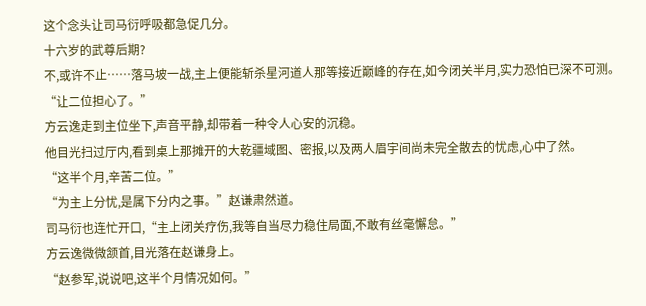这个念头让司马衍呼吸都急促几分。
十六岁的武尊后期?
不,或许不止……落马坡一战,主上便能斩杀星河道人那等接近巅峰的存在,如今闭关半月,实力恐怕已深不可测。
“让二位担心了。”
方云逸走到主位坐下,声音平静,却带着一种令人心安的沉稳。
他目光扫过厅内,看到桌上那摊开的大乾疆域图、密报,以及两人眉宇间尚未完全散去的忧虑,心中了然。
“这半个月,辛苦二位。”
“为主上分忧,是属下分内之事。”赵谦肃然道。
司马衍也连忙开口,“主上闭关疗伤,我等自当尽力稳住局面,不敢有丝毫懈怠。”
方云逸微微颔首,目光落在赵谦身上。
“赵参军,说说吧,这半个月情况如何。”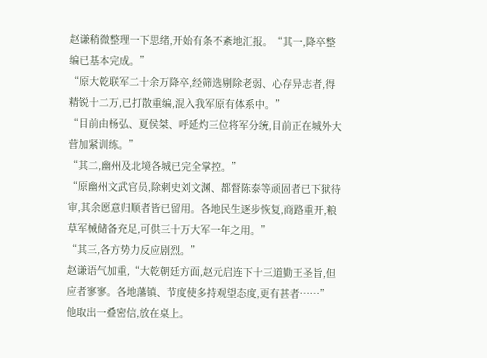赵谦稍微整理一下思绪,开始有条不紊地汇报。“其一,降卒整编已基本完成。”
“原大乾联军二十余万降卒,经筛选剔除老弱、心存异志者,得精锐十二万,已打散重编,混入我军原有体系中。”
“目前由杨弘、夏侯桀、呼延灼三位将军分统,目前正在城外大营加紧训练。”
“其二,幽州及北境各城已完全掌控。”
“原幽州文武官员,除刺史刘文渊、都督陈泰等顽固者已下狱待审,其余愿意归顺者皆已留用。各地民生逐步恢复,商路重开,粮草军械储备充足,可供三十万大军一年之用。”
“其三,各方势力反应剧烈。”
赵谦语气加重,“大乾朝廷方面,赵元启连下十三道勤王圣旨,但应者寥寥。各地藩镇、节度使多持观望态度,更有甚者……”
他取出一叠密信,放在桌上。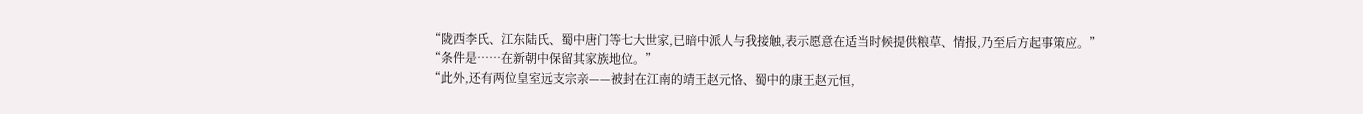“陇西李氏、江东陆氏、蜀中唐门等七大世家,已暗中派人与我接触,表示愿意在适当时候提供粮草、情报,乃至后方起事策应。”
“条件是……在新朝中保留其家族地位。”
“此外,还有两位皇室远支宗亲——被封在江南的靖王赵元恪、蜀中的康王赵元恒,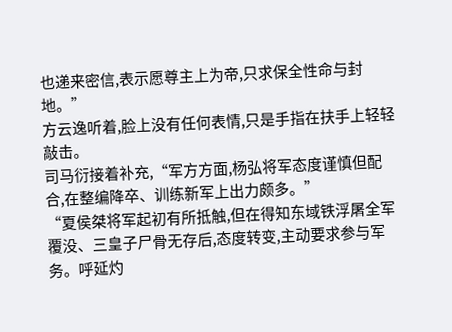也递来密信,表示愿尊主上为帝,只求保全性命与封地。”
方云逸听着,脸上没有任何表情,只是手指在扶手上轻轻敲击。
司马衍接着补充,“军方方面,杨弘将军态度谨慎但配合,在整编降卒、训练新军上出力颇多。”
“夏侯桀将军起初有所抵触,但在得知东域铁浮屠全军覆没、三皇子尸骨无存后,态度转变,主动要求参与军务。呼延灼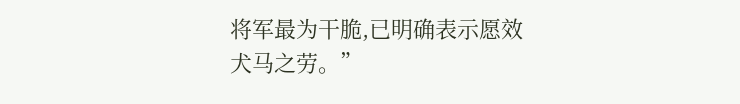将军最为干脆,已明确表示愿效犬马之劳。”